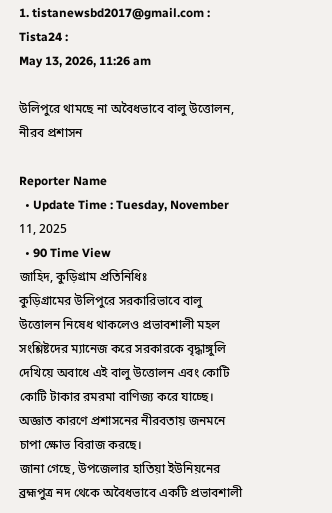1. tistanewsbd2017@gmail.com : Tista24 :
May 13, 2026, 11:26 am

উলিপুরে থামছে না অবৈধভাবে বালু উত্তোলন, নীরব প্রশাসন

Reporter Name
  • Update Time : Tuesday, November 11, 2025
  • 90 Time View
জাহিদ, কুড়িগ্রাম প্রতিনিধিঃ
কুড়িগ্রামের উলিপুরে সরকারিভাবে বালু উত্তোলন নিষেধ থাকলেও প্রভাবশালী মহল সংশ্লিষ্টদের ম্যানেজ করে সরকারকে বৃদ্ধাঙ্গুলি দেখিয়ে অবাধে এই বালু উত্তোলন এবং কোটি কোটি টাকার রমরমা বাণিজ্য করে যাচ্ছে। অজ্ঞাত কারণে প্রশাসনের নীরবতায় জনমনে চাপা ক্ষোভ বিরাজ করছে।
জানা গেছে, উপজেলার হাতিয়া ইউনিয়নের ব্রহ্মপুত্র নদ থেকে অবৈধভাবে একটি প্রভাবশালী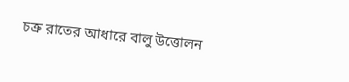চক্র রাতের আধারে বালু উত্তোলন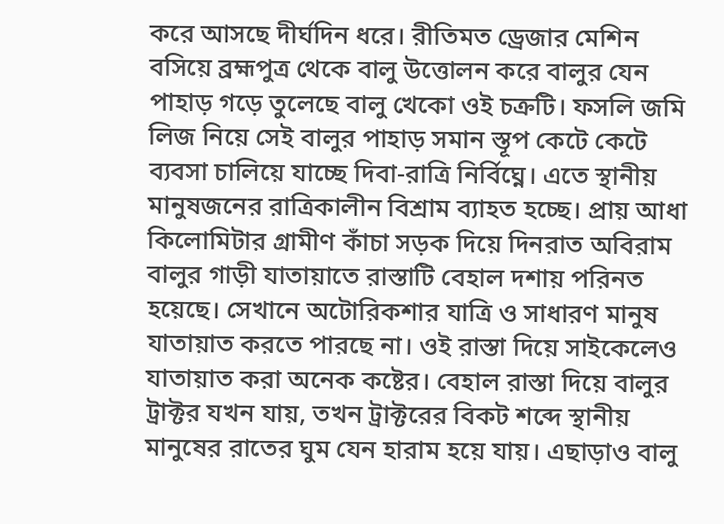করে আসছে দীর্ঘদিন ধরে। রীতিমত ড্রেজার মেশিন বসিয়ে ব্রহ্মপুত্র থেকে বালু উত্তোলন করে বালুর যেন পাহাড় গড়ে তুলেছে বালু খেকো ওই চক্রটি। ফসলি জমি লিজ নিয়ে সেই বালুর পাহাড় সমান স্তূপ কেটে কেটে ব্যবসা চালিয়ে যাচ্ছে দিবা-রাত্রি নির্বিঘ্নে। এতে স্থানীয় মানুষজনের রাত্রিকালীন বিশ্রাম ব্যাহত হচ্ছে। প্রায় আধা কিলোমিটার গ্রামীণ কাঁচা সড়ক দিয়ে দিনরাত অবিরাম বালুর গাড়ী যাতায়াতে রাস্তাটি বেহাল দশায় পরিনত হয়েছে। সেখানে অটোরিকশার যাত্রি ও সাধারণ মানুষ যাতায়াত করতে পারছে না। ওই রাস্তা দিয়ে সাইকেলেও যাতায়াত করা অনেক কষ্টের। বেহাল রাস্তা দিয়ে বালুর ট্রাক্টর যখন যায়, তখন ট্রাক্টরের বিকট শব্দে স্থানীয় মানুষের রাতের ঘুম যেন হারাম হয়ে যায়। এছাড়াও বালু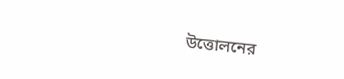উত্তোলনের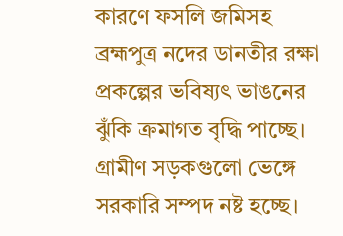কারণে ফসলি জমিসহ ব্রহ্মপুত্র নদের ডানতীর রক্ষা প্রকল্পের ভবিষ্যৎ ভাঙনের ঝুঁকি ক্রমাগত বৃদ্ধি পাচ্ছে। গ্রামীণ সড়কগুলো ভেঙ্গে সরকারি সম্পদ নষ্ট হচ্ছে।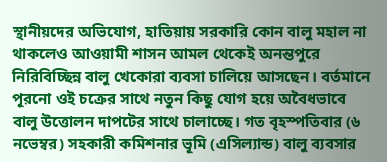স্থানীয়দের অভিযোগ, হাতিয়ায় সরকারি কোন বালু মহাল না থাকলেও আওয়ামী শাসন আমল থেকেই অনন্তপুরে নিরিবিচ্ছিন্ন বালু খেকোরা ব্যবসা চালিয়ে আসছেন। বর্তমানে পূরনো ওই চক্রের সাথে নতুন কিছু যোগ হয়ে অবৈধভাবে বালু উত্তোলন দাপটের সাথে চালাচ্ছে। গত বৃহস্পতিবার (৬ নভেম্বর) সহকারী কমিশনার ভূমি (এসিল্যান্ড) বালু ব্যবসার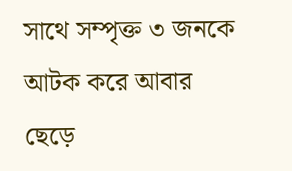সাথে সম্পৃক্ত ৩ জনকে আটক করে আবার ছেড়ে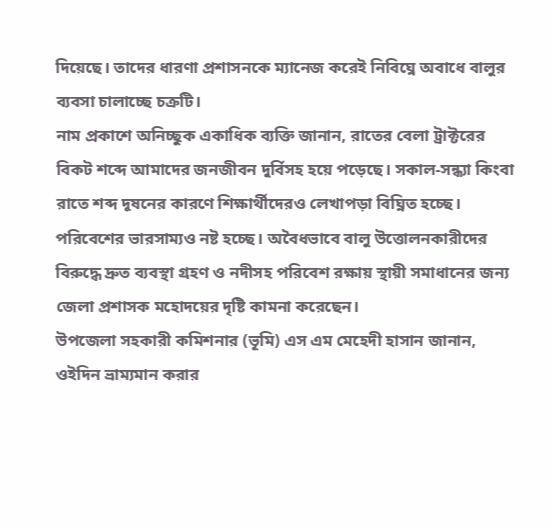দিয়েছে। তাদের ধারণা প্রশাসনকে ম্যানেজ করেই নিবিঘ্নে অবাধে বালুর ব্যবসা চালাচ্ছে চক্রটি।
নাম প্রকাশে অনিচ্ছুক একাধিক ব্যক্তি জানান, রাতের বেলা ট্রাক্টরের বিকট শব্দে আমাদের জনজীবন দুর্বিসহ হয়ে পড়েছে। সকাল-সন্ধ্যা কিংবা রাতে শব্দ দূষনের কারণে শিক্ষার্থীদেরও লেখাপড়া বিঘ্নিত হচ্ছে। পরিবেশের ভারসাম্যও নষ্ট হচ্ছে। অবৈধভাবে বালু উত্তোলনকারীদের বিরুদ্ধে দ্রুত ব্যবস্থা গ্রহণ ও নদীসহ পরিবেশ রক্ষায় স্থায়ী সমাধানের জন্য জেলা প্রশাসক মহোদয়ের দৃষ্টি কামনা করেছেন।
উপজেলা সহকারী কমিশনার (ভূমি) এস এম মেহেদী হাসান জানান, ওইদিন ভ্রাম্যমান করার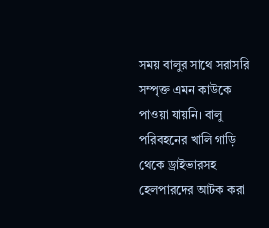সময় বালুর সাথে সরাসরি সম্পৃক্ত এমন কাউকে পাওয়া যায়নি। বালু পরিবহনের খালি গাড়ি থেকে ড্রাইভারসহ হেলপারদের আটক করা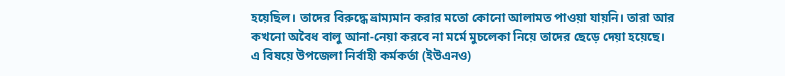হয়েছিল। তাদের বিরুদ্ধে ভ্রাম্যমান করার মতো কোনো আলামত পাওয়া যায়নি। তারা আর কখনো অবৈধ বালু আনা-নেয়া করবে না মর্মে মুচলেকা নিয়ে তাদের ছেড়ে দেয়া হয়েছে।
এ বিষয়ে উপজেলা নির্বাহী কর্মকর্তা (ইউএনও)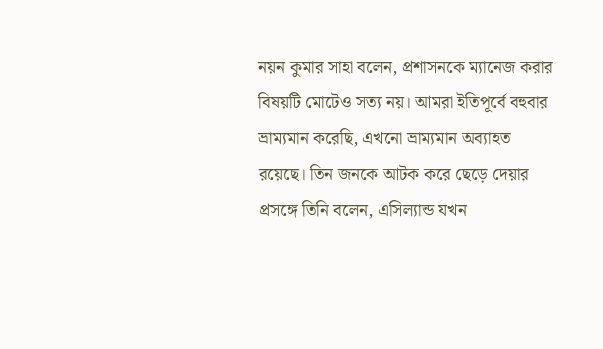নয়ন কুমার সাহা বলেন, প্রশাসনকে ম্যানেজ করার বিষয়টি মোটেও সত্য নয়। আমরা ইতিপূর্বে বহুবার ভ্রাম্যমান করেছি, এখনো ভ্রাম্যমান অব্যাহত রয়েছে। তিন জনকে আটক করে ছেড়ে দেয়ার প্রসঙ্গে তিনি বলেন, এসিল্যান্ড যখন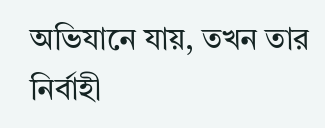অভিযানে যায়, তখন তার নির্বাহী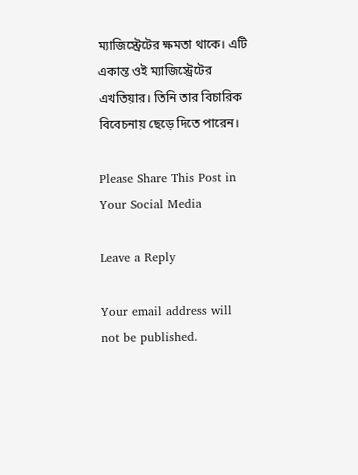ম্যাজিস্ট্রেটের ক্ষমতা থাকে। এটি একান্ত ওই ম্যাজিস্ট্রেটের এখতিয়ার। তিনি তার বিচারিক বিবেচনায় ছেড়ে দিতে পারেন।

Please Share This Post in Your Social Media

Leave a Reply

Your email address will not be published.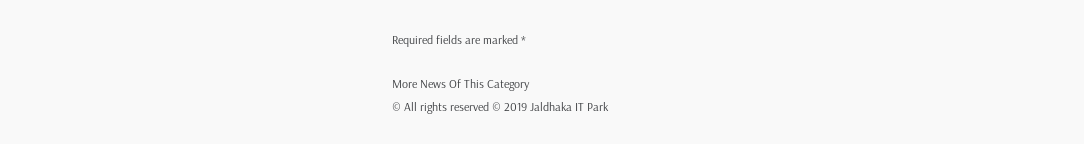Required fields are marked *

More News Of This Category
© All rights reserved © 2019 Jaldhaka IT Park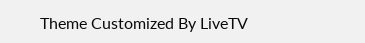Theme Customized By LiveTV